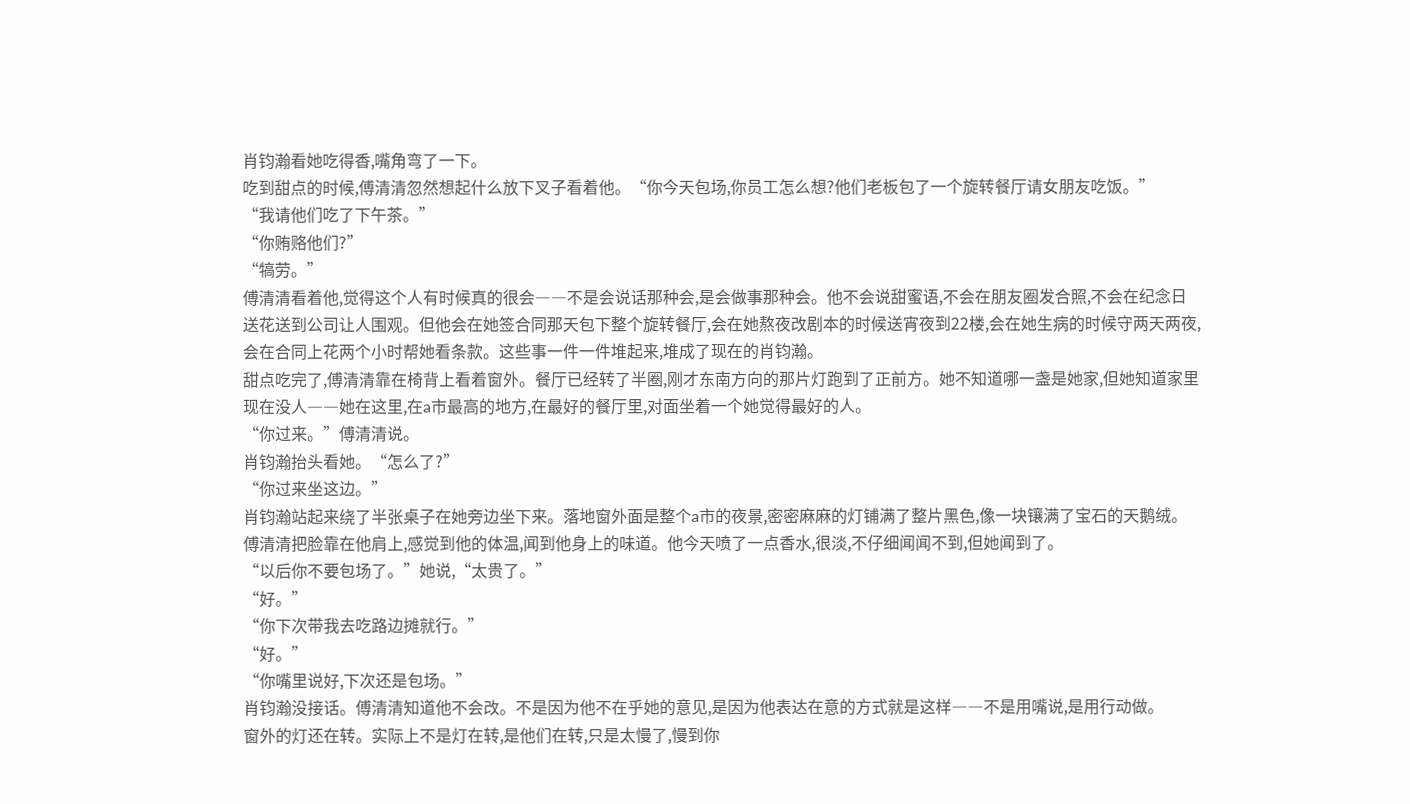肖钧瀚看她吃得香,嘴角弯了一下。
吃到甜点的时候,傅清清忽然想起什么放下叉子看着他。“你今天包场,你员工怎么想?他们老板包了一个旋转餐厅请女朋友吃饭。”
“我请他们吃了下午茶。”
“你贿赂他们?”
“犒劳。”
傅清清看着他,觉得这个人有时候真的很会――不是会说话那种会,是会做事那种会。他不会说甜蜜语,不会在朋友圈发合照,不会在纪念日送花送到公司让人围观。但他会在她签合同那天包下整个旋转餐厅,会在她熬夜改剧本的时候送宵夜到22楼,会在她生病的时候守两天两夜,会在合同上花两个小时帮她看条款。这些事一件一件堆起来,堆成了现在的肖钧瀚。
甜点吃完了,傅清清靠在椅背上看着窗外。餐厅已经转了半圈,刚才东南方向的那片灯跑到了正前方。她不知道哪一盏是她家,但她知道家里现在没人――她在这里,在a市最高的地方,在最好的餐厅里,对面坐着一个她觉得最好的人。
“你过来。”傅清清说。
肖钧瀚抬头看她。“怎么了?”
“你过来坐这边。”
肖钧瀚站起来绕了半张桌子在她旁边坐下来。落地窗外面是整个a市的夜景,密密麻麻的灯铺满了整片黑色,像一块镶满了宝石的天鹅绒。
傅清清把脸靠在他肩上,感觉到他的体温,闻到他身上的味道。他今天喷了一点香水,很淡,不仔细闻闻不到,但她闻到了。
“以后你不要包场了。”她说,“太贵了。”
“好。”
“你下次带我去吃路边摊就行。”
“好。”
“你嘴里说好,下次还是包场。”
肖钧瀚没接话。傅清清知道他不会改。不是因为他不在乎她的意见,是因为他表达在意的方式就是这样――不是用嘴说,是用行动做。
窗外的灯还在转。实际上不是灯在转,是他们在转,只是太慢了,慢到你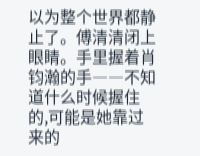以为整个世界都静止了。傅清清闭上眼睛。手里握着肖钧瀚的手――不知道什么时候握住的,可能是她靠过来的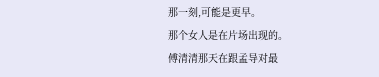那一刻,可能是更早。
那个女人是在片场出现的。
傅清清那天在跟孟导对最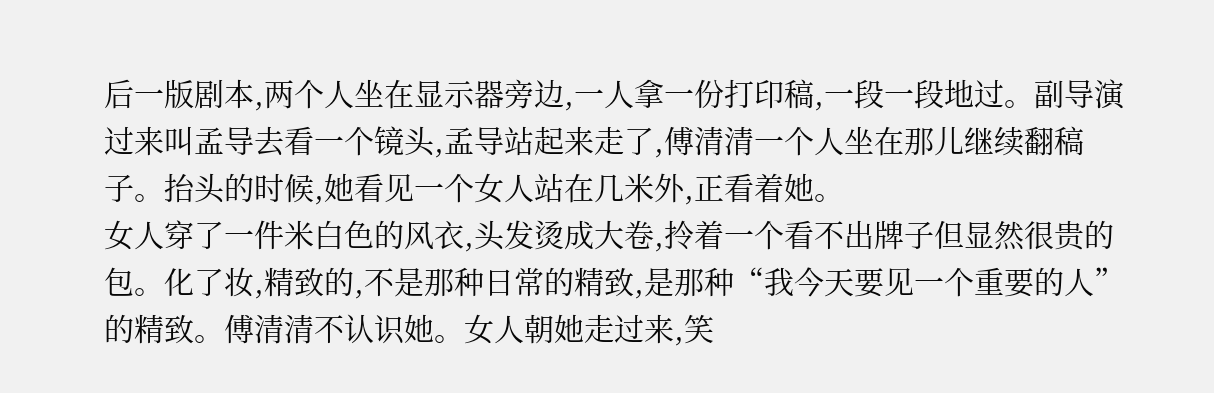后一版剧本,两个人坐在显示器旁边,一人拿一份打印稿,一段一段地过。副导演过来叫孟导去看一个镜头,孟导站起来走了,傅清清一个人坐在那儿继续翻稿子。抬头的时候,她看见一个女人站在几米外,正看着她。
女人穿了一件米白色的风衣,头发烫成大卷,拎着一个看不出牌子但显然很贵的包。化了妆,精致的,不是那种日常的精致,是那种“我今天要见一个重要的人”的精致。傅清清不认识她。女人朝她走过来,笑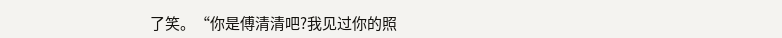了笑。“你是傅清清吧?我见过你的照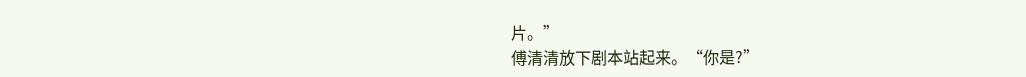片。”
傅清清放下剧本站起来。“你是?”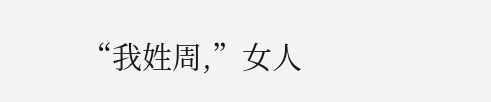“我姓周,”女人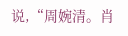说,“周婉清。肖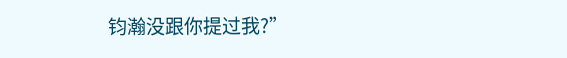钧瀚没跟你提过我?”